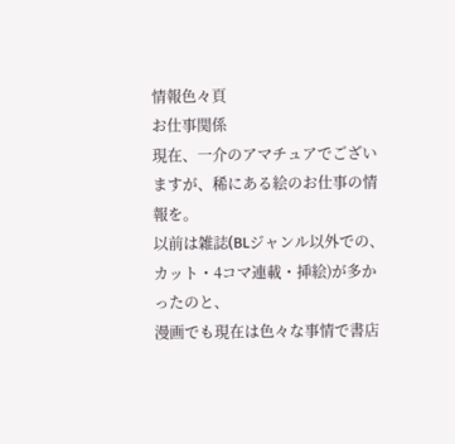情報色々頁
お仕事関係
現在、一介のアマチュアでございますが、稀にある絵のお仕事の情報を。
以前は雑誌(BLジャンル以外での、カット・4コマ連載・挿絵)が多かったのと、
漫画でも現在は色々な事情で書店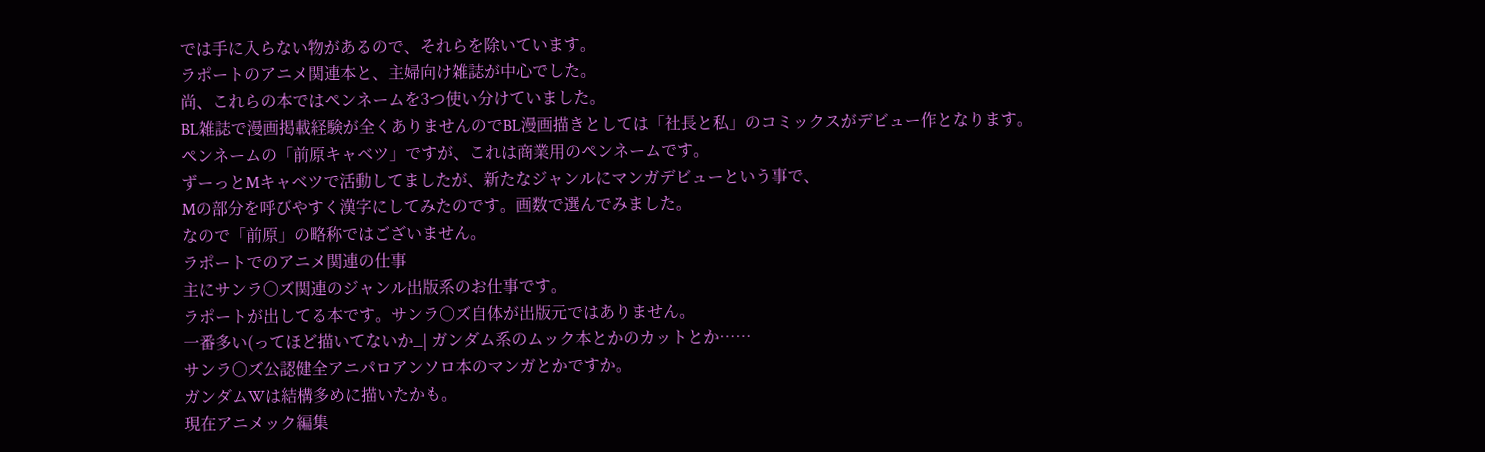では手に入らない物があるので、それらを除いています。
ラポートのアニメ関連本と、主婦向け雑誌が中心でした。
尚、これらの本ではペンネームを3つ使い分けていました。
BL雑誌で漫画掲載経験が全くありませんのでBL漫画描きとしては「社長と私」のコミックスがデビュー作となります。
ペンネームの「前原キャベツ」ですが、これは商業用のペンネームです。
ずーっとMキャベツで活動してましたが、新たなジャンルにマンガデビューという事で、
Mの部分を呼びやすく漢字にしてみたのです。画数で選んでみました。
なので「前原」の略称ではございません。
ラポートでのアニメ関連の仕事
主にサンラ○ズ関連のジャンル出版系のお仕事です。
ラポートが出してる本です。サンラ○ズ自体が出版元ではありません。
一番多い(ってほど描いてないか_| ガンダム系のムック本とかのカットとか……
サンラ○ズ公認健全アニパロアンソロ本のマンガとかですか。
ガンダムWは結構多めに描いたかも。
現在アニメック編集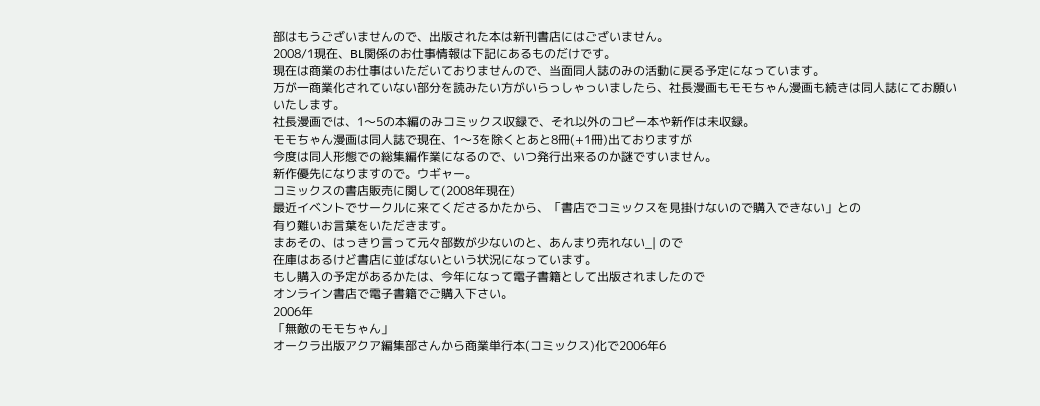部はもうございませんので、出版された本は新刊書店にはございません。
2008/1現在、BL関係のお仕事情報は下記にあるものだけです。
現在は商業のお仕事はいただいておりませんので、当面同人誌のみの活動に戻る予定になっています。
万が一商業化されていない部分を読みたい方がいらっしゃっいましたら、社長漫画もモモちゃん漫画も続きは同人誌にてお願いいたします。
社長漫画では、1〜5の本編のみコミックス収録で、それ以外のコピー本や新作は未収録。
モモちゃん漫画は同人誌で現在、1〜3を除くとあと8冊(+1冊)出ておりますが
今度は同人形態での総集編作業になるので、いつ発行出来るのか謎ですいません。
新作優先になりますので。ウギャー。
コミックスの書店販売に関して(2008年現在)
最近イベントでサークルに来てくださるかたから、「書店でコミックスを見掛けないので購入できない」との
有り難いお言葉をいただきます。
まあその、はっきり言って元々部数が少ないのと、あんまり売れない_| ので
在庫はあるけど書店に並ばないという状況になっています。
もし購入の予定があるかたは、今年になって電子書籍として出版されましたので
オンライン書店で電子書籍でご購入下さい。
2006年
「無敵のモモちゃん」
オークラ出版アクア編集部さんから商業単行本(コミックス)化で2006年6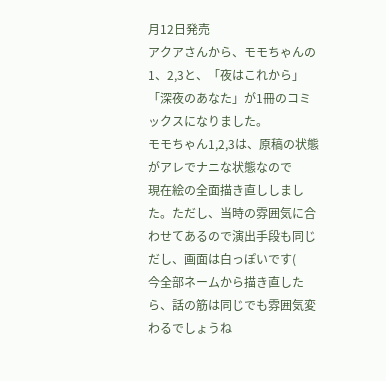月12日発売
アクアさんから、モモちゃんの1、2,3と、「夜はこれから」「深夜のあなた」が1冊のコミックスになりました。
モモちゃん1,2,3は、原稿の状態がアレでナニな状態なので
現在絵の全面描き直ししました。ただし、当時の雰囲気に合わせてあるので演出手段も同じだし、画面は白っぽいです(
今全部ネームから描き直したら、話の筋は同じでも雰囲気変わるでしょうね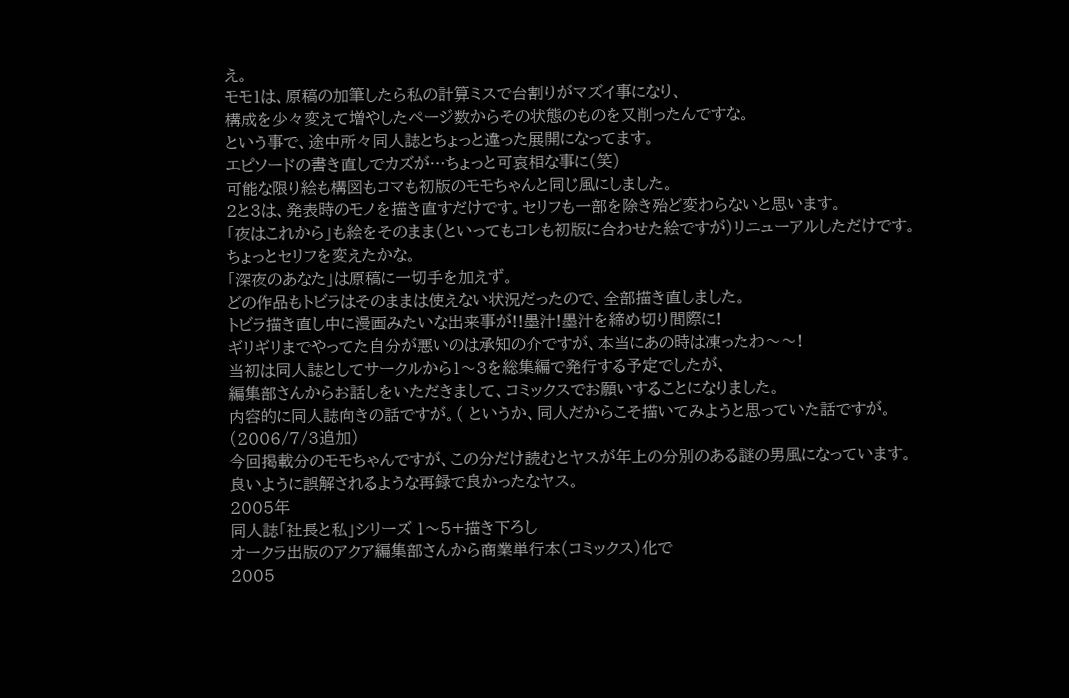え。
モモ1は、原稿の加筆したら私の計算ミスで台割りがマズイ事になり、
構成を少々変えて増やしたページ数からその状態のものを又削ったんですな。
という事で、途中所々同人誌とちょっと違った展開になってます。
エピソードの書き直しでカズが…ちょっと可哀相な事に(笑)
可能な限り絵も構図もコマも初版のモモちゃんと同じ風にしました。
2と3は、発表時のモノを描き直すだけです。セリフも一部を除き殆ど変わらないと思います。
「夜はこれから」も絵をそのまま(といってもコレも初版に合わせた絵ですが)リニューアルしただけです。
ちょっとセリフを変えたかな。
「深夜のあなた」は原稿に一切手を加えず。
どの作品もトビラはそのままは使えない状況だったので、全部描き直しました。
トビラ描き直し中に漫画みたいな出来事が!!墨汁!墨汁を締め切り間際に!
ギリギリまでやってた自分が悪いのは承知の介ですが、本当にあの時は凍ったわ〜〜!
当初は同人誌としてサークルから1〜3を総集編で発行する予定でしたが、
編集部さんからお話しをいただきまして、コミックスでお願いすることになりました。
内容的に同人誌向きの話ですが。( というか、同人だからこそ描いてみようと思っていた話ですが。
(2006/7/3追加)
今回掲載分のモモちゃんですが、この分だけ読むとヤスが年上の分別のある謎の男風になっています。
良いように誤解されるような再録で良かったなヤス。
2005年
同人誌「社長と私」シリーズ 1〜5+描き下ろし
オークラ出版のアクア編集部さんから商業単行本(コミックス)化で
2005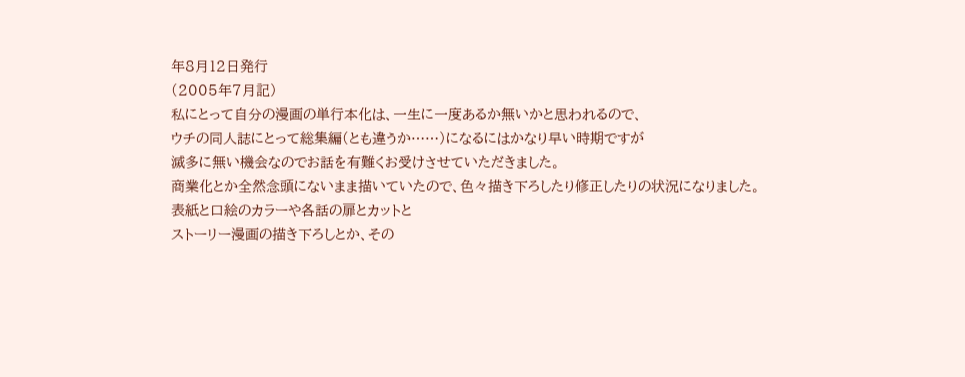年8月12日発行
(2005年7月記)
私にとって自分の漫画の単行本化は、一生に一度あるか無いかと思われるので、
ウチの同人誌にとって総集編(とも違うか……)になるにはかなり早い時期ですが
滅多に無い機会なのでお話を有難くお受けさせていただきました。
商業化とか全然念頭にないまま描いていたので、色々描き下ろしたり修正したりの状況になりました。
表紙と口絵のカラーや各話の扉とカットと
ストーリー漫画の描き下ろしとか、その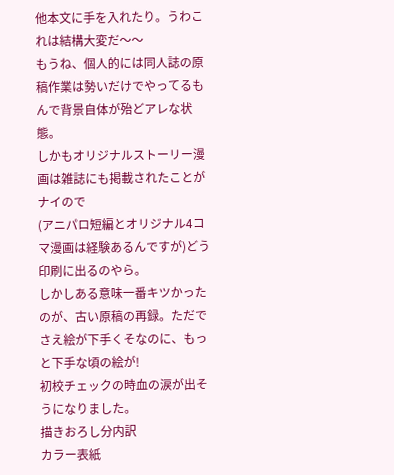他本文に手を入れたり。うわこれは結構大変だ〜〜
もうね、個人的には同人誌の原稿作業は勢いだけでやってるもんで背景自体が殆どアレな状態。
しかもオリジナルストーリー漫画は雑誌にも掲載されたことがナイので
(アニパロ短編とオリジナル4コマ漫画は経験あるんですが)どう印刷に出るのやら。
しかしある意味一番キツかったのが、古い原稿の再録。ただでさえ絵が下手くそなのに、もっと下手な頃の絵が!
初校チェックの時血の涙が出そうになりました。
描きおろし分内訳
カラー表紙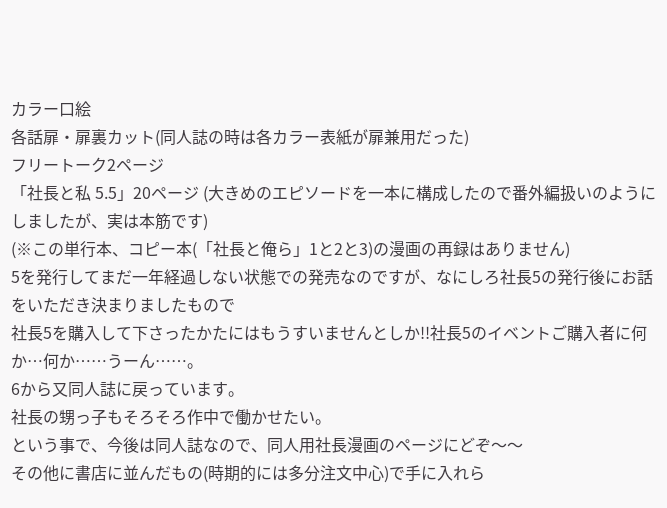カラー口絵
各話扉・扉裏カット(同人誌の時は各カラー表紙が扉兼用だった)
フリートーク2ページ
「社長と私 5.5」20ページ (大きめのエピソードを一本に構成したので番外編扱いのようにしましたが、実は本筋です)
(※この単行本、コピー本(「社長と俺ら」1と2と3)の漫画の再録はありません)
5を発行してまだ一年経過しない状態での発売なのですが、なにしろ社長5の発行後にお話をいただき決まりましたもので
社長5を購入して下さったかたにはもうすいませんとしか!!社長5のイベントご購入者に何か…何か……うーん……。
6から又同人誌に戻っています。
社長の甥っ子もそろそろ作中で働かせたい。
という事で、今後は同人誌なので、同人用社長漫画のページにどぞ〜〜
その他に書店に並んだもの(時期的には多分注文中心)で手に入れら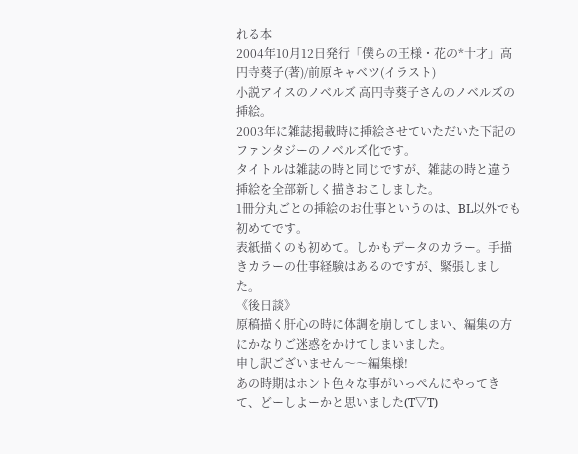れる本
2004年10月12日発行「僕らの王様・花の*十才」高円寺葵子(著)/前原キャベツ(イラスト)
小説アイスのノベルズ 高円寺葵子さんのノベルズの挿絵。
2003年に雑誌掲載時に挿絵させていただいた下記のファンタジーのノベルズ化です。
タイトルは雑誌の時と同じですが、雑誌の時と違う挿絵を全部新しく描きおこしました。
1冊分丸ごとの挿絵のお仕事というのは、BL以外でも初めてです。
表紙描くのも初めて。しかもデータのカラー。手描きカラーの仕事経験はあるのですが、緊張しました。
《後日談》
原稿描く肝心の時に体調を崩してしまい、編集の方にかなりご迷惑をかけてしまいました。
申し訳ございません〜〜編集様!
あの時期はホント色々な事がいっぺんにやってきて、どーしよーかと思いました(T▽T)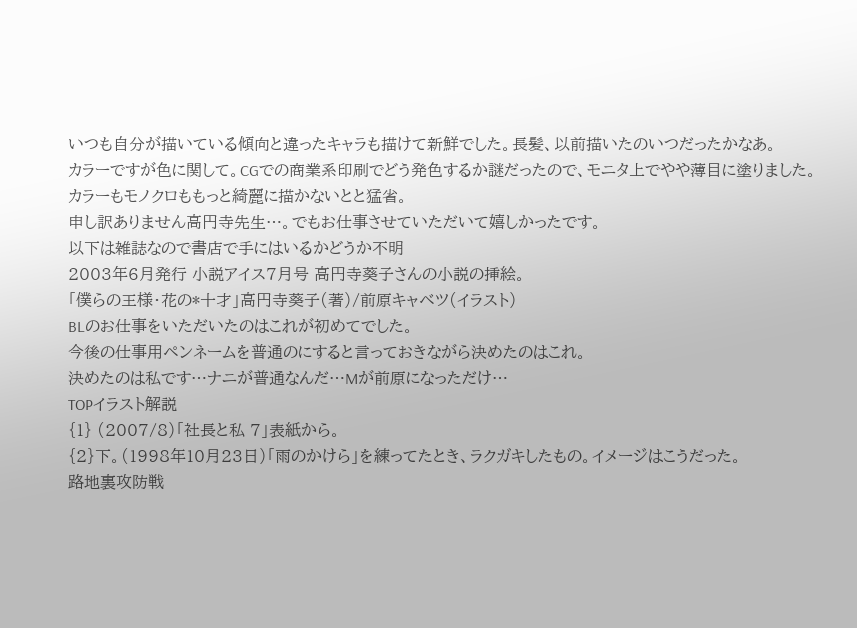いつも自分が描いている傾向と違ったキャラも描けて新鮮でした。長髪、以前描いたのいつだったかなあ。
カラーですが色に関して。CGでの商業系印刷でどう発色するか謎だったので、モニタ上でやや薄目に塗りました。
カラーもモノクロももっと綺麗に描かないとと猛省。
申し訳ありません高円寺先生…。でもお仕事させていただいて嬉しかったです。
以下は雑誌なので書店で手にはいるかどうか不明
2003年6月発行 小説アイス7月号 高円寺葵子さんの小説の挿絵。
「僕らの王様・花の*十才」高円寺葵子(著)/前原キャベツ(イラスト)
BLのお仕事をいただいたのはこれが初めてでした。
今後の仕事用ペンネームを普通のにすると言っておきながら決めたのはこれ。
決めたのは私です…ナニが普通なんだ…Mが前原になっただけ…
TOPイラスト解説
{1} (2007/8)「社長と私 7」表紙から。
{2}下。(1998年10月23日)「雨のかけら」を練ってたとき、ラクガキしたもの。イメージはこうだった。
路地裏攻防戦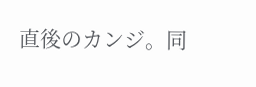直後のカンジ。同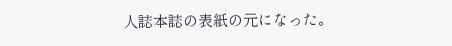人誌本誌の表紙の元になった。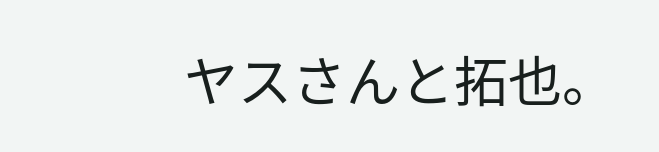ヤスさんと拓也。